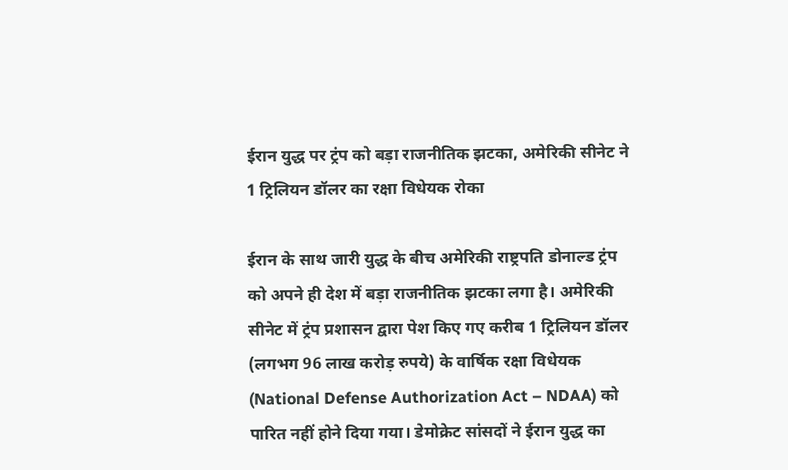ईरान युद्ध पर ट्रंप को बड़ा राजनीतिक झटका, अमेरिकी सीनेट ने 1 ट्रिलियन डॉलर का रक्षा विधेयक रोका

ईरान के साथ जारी युद्ध के बीच अमेरिकी राष्ट्रपति डोनाल्ड ट्रंप को अपने ही देश में बड़ा राजनीतिक झटका लगा है। अमेरिकी सीनेट में ट्रंप प्रशासन द्वारा पेश किए गए करीब 1 ट्रिलियन डॉलर (लगभग 96 लाख करोड़ रुपये) के वार्षिक रक्षा विधेयक (National Defense Authorization Act – NDAA) को पारित नहीं होने दिया गया। डेमोक्रेट सांसदों ने ईरान युद्ध का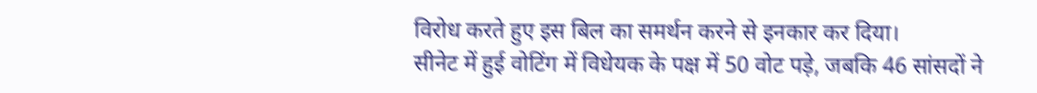विरोध करते हुए इस बिल का समर्थन करने से इनकार कर दिया।
सीनेट में हुई वोटिंग में विधेयक के पक्ष में 50 वोट पड़े, जबकि 46 सांसदों ने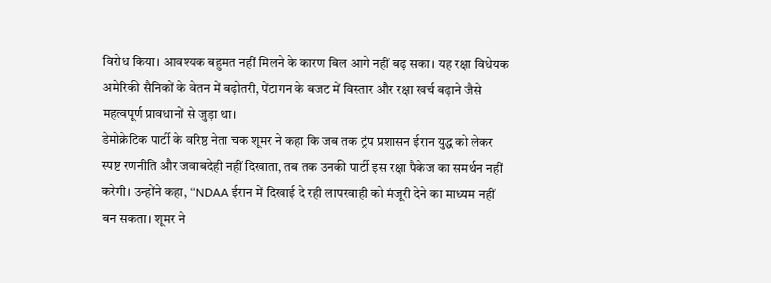विरोध किया। आवश्यक बहुमत नहीं मिलने के कारण बिल आगे नहीं बढ़ सका। यह रक्षा विधेयक अमेरिकी सैनिकों के वेतन में बढ़ोतरी, पेंटागन के बजट में विस्तार और रक्षा खर्च बढ़ाने जैसे महत्वपूर्ण प्रावधानों से जुड़ा था।
डेमोक्रेटिक पार्टी के वरिष्ठ नेता चक शूमर ने कहा कि जब तक ट्रंप प्रशासन ईरान युद्ध को लेकर स्पष्ट रणनीति और जवाबदेही नहीं दिखाता, तब तक उनकी पार्टी इस रक्षा पैकेज का समर्थन नहीं करेगी। उन्होंने कहा, “NDAA ईरान में दिखाई दे रही लापरवाही को मंजूरी देने का माध्यम नहीं बन सकता। शूमर ने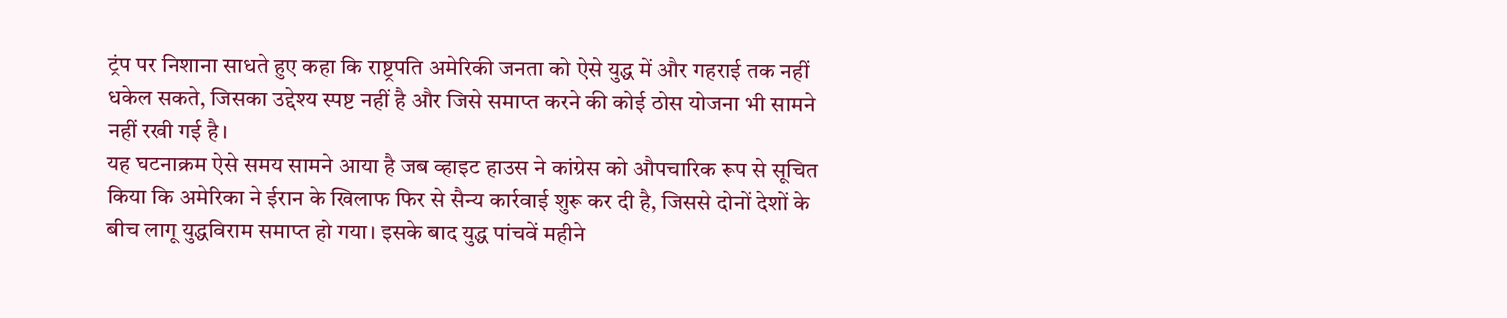ट्रंप पर निशाना साधते हुए कहा कि राष्ट्रपति अमेरिकी जनता को ऐसे युद्ध में और गहराई तक नहीं धकेल सकते, जिसका उद्देश्य स्पष्ट नहीं है और जिसे समाप्त करने की कोई ठोस योजना भी सामने नहीं रखी गई है।
यह घटनाक्रम ऐसे समय सामने आया है जब व्हाइट हाउस ने कांग्रेस को औपचारिक रूप से सूचित किया कि अमेरिका ने ईरान के खिलाफ फिर से सैन्य कार्रवाई शुरू कर दी है, जिससे दोनों देशों के बीच लागू युद्धविराम समाप्त हो गया। इसके बाद युद्ध पांचवें महीने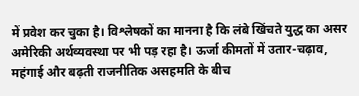में प्रवेश कर चुका है। विश्लेषकों का मानना है कि लंबे खिंचते युद्ध का असर अमेरिकी अर्थव्यवस्था पर भी पड़ रहा है। ऊर्जा कीमतों में उतार-चढ़ाव, महंगाई और बढ़ती राजनीतिक असहमति के बीच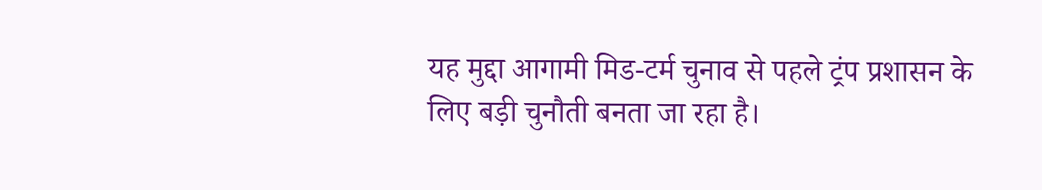यह मुद्दा आगामी मिड-टर्म चुनाव से पहले ट्रंप प्रशासन के लिए बड़ी चुनौती बनता जा रहा है।